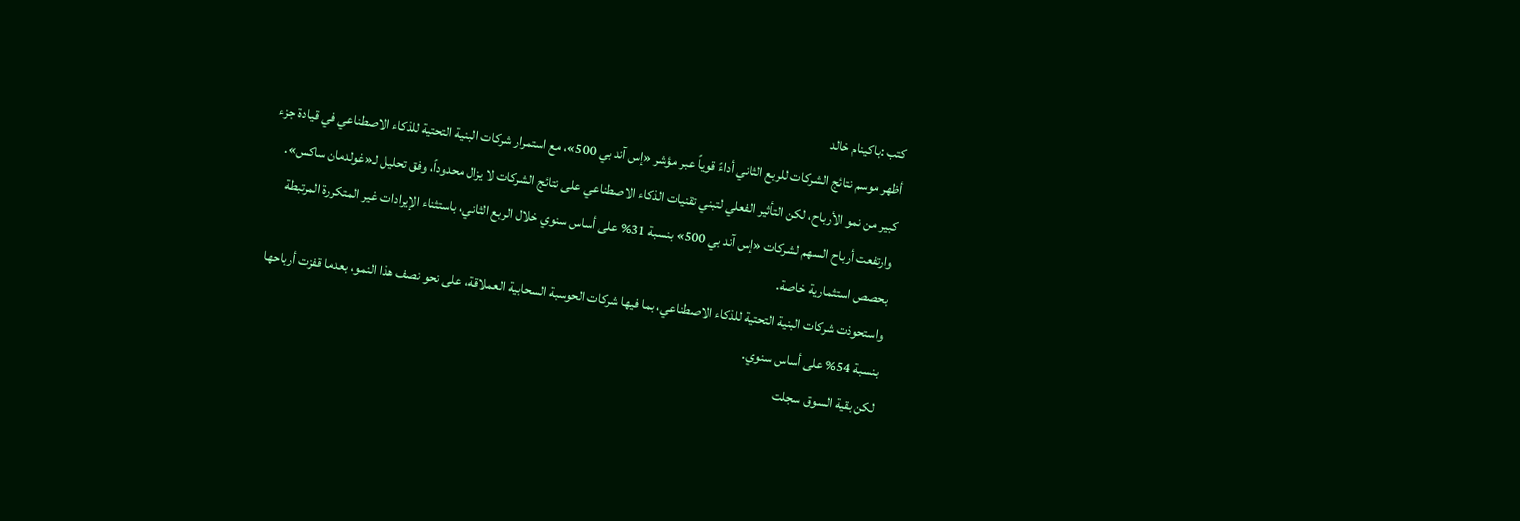كتب :باكينام خالد
أظهر موسم نتائج الشركات للربع الثاني أداءً قوياً عبر مؤشر «إس آند بي 500»، مع استمرار شركات البنية التحتية للذكاء الاصطناعي في قيادة جزء كبير من نمو الأرباح، لكن التأثير الفعلي لتبني تقنيات الذكاء الاصطناعي على نتائج الشركات لا يزال محدوداً، وفق تحليل لـ«غولدمان ساكس».
وارتفعت أرباح السهم لشركات «إس آند بي 500» بنسبة 31% على أساس سنوي خلال الربع الثاني، باستثناء الإيرادات غير المتكررة المرتبطة بحصص استثمارية خاصة.
واستحوذت شركات البنية التحتية للذكاء الاصطناعي، بما فيها شركات الحوسبة السحابية العملاقة، على نحو نصف هذا النمو، بعدما قفزت أرباحها بنسبة 54% على أساس سنوي.
لكن بقية السوق سجلت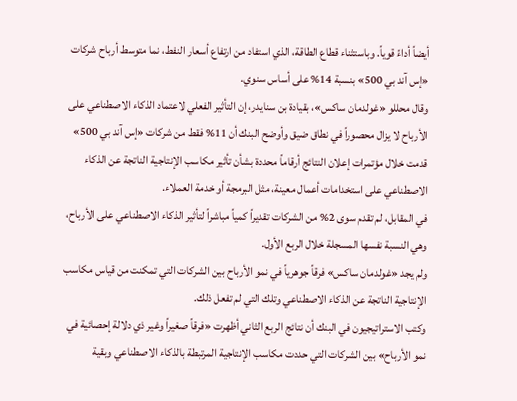أيضاً أداءً قوياً. وباستثناء قطاع الطاقة، الذي استفاد من ارتفاع أسعار النفط، نما متوسط أرباح شركات «إس آند بي 500» بنسبة 14% على أساس سنوي.
وقال محللو «غولدمان ساكس»، بقيادة بن سنايدر، إن التأثير الفعلي لاعتماد الذكاء الاصطناعي على الأرباح لا يزال محصوراً في نطاق ضيق وأوضح البنك أن 11% فقط من شركات «إس آند بي 500» قدمت خلال مؤتمرات إعلان النتائج أرقاماً محددة بشأن تأثير مكاسب الإنتاجية الناتجة عن الذكاء الاصطناعي على استخدامات أعمال معينة، مثل البرمجة أو خدمة العملاء.
في المقابل، لم تقدم سوى 2% من الشركات تقديراً كمياً مباشراً لتأثير الذكاء الاصطناعي على الأرباح، وهي النسبة نفسها المسجلة خلال الربع الأول.
ولم يجد «غولدمان ساكس» فرقاً جوهرياً في نمو الأرباح بين الشركات التي تمكنت من قياس مكاسب الإنتاجية الناتجة عن الذكاء الاصطناعي وتلك التي لم تفعل ذلك.
وكتب الاستراتيجيون في البنك أن نتائج الربع الثاني أظهرت «فرقاً صغيراً وغير ذي دلالة إحصائية في نمو الأرباح» بين الشركات التي حددت مكاسب الإنتاجية المرتبطة بالذكاء الاصطناعي وبقية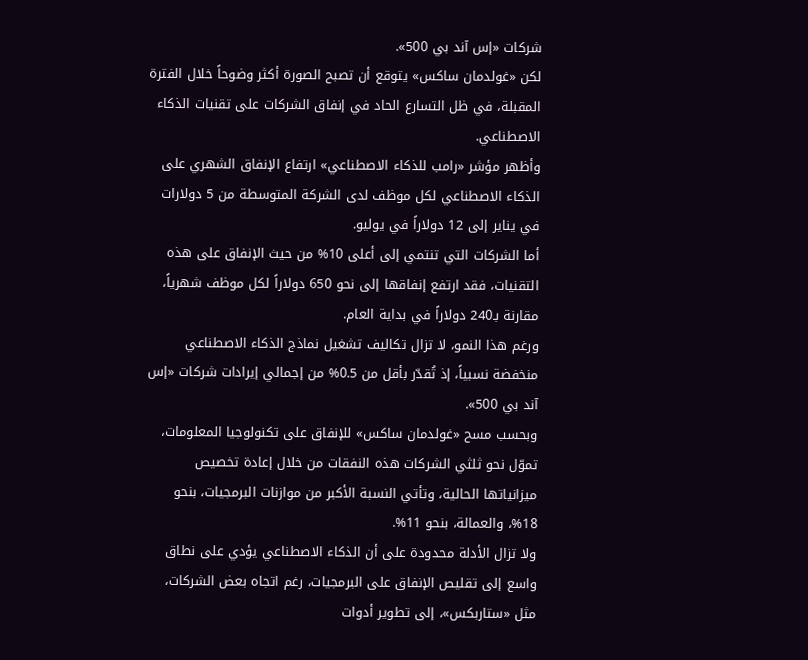شركات «إس آند بي 500».
لكن «غولدمان ساكس» يتوقع أن تصبح الصورة أكثر وضوحاً خلال الفترة المقبلة، في ظل التسارع الحاد في إنفاق الشركات على تقنيات الذكاء الاصطناعي.
وأظهر مؤشر «رامب للذكاء الاصطناعي» ارتفاع الإنفاق الشهري على الذكاء الاصطناعي لكل موظف لدى الشركة المتوسطة من 5 دولارات في يناير إلى 12 دولاراً في يوليو.
أما الشركات التي تنتمي إلى أعلى 10% من حيث الإنفاق على هذه التقنيات، فقد ارتفع إنفاقها إلى نحو 650 دولاراً لكل موظف شهرياً، مقارنة بـ240 دولاراً في بداية العام.
ورغم هذا النمو، لا تزال تكاليف تشغيل نماذج الذكاء الاصطناعي منخفضة نسبياً، إذ تُقدّر بأقل من 0.5% من إجمالي إيرادات شركات «إس آند بي 500».
وبحسب مسح «غولدمان ساكس» للإنفاق على تكنولوجيا المعلومات، تموّل نحو ثلثي الشركات هذه النفقات من خلال إعادة تخصيص ميزانياتها الحالية، وتأتي النسبة الأكبر من موازنات البرمجيات، بنحو 18%، والعمالة، بنحو 11%.
ولا تزال الأدلة محدودة على أن الذكاء الاصطناعي يؤدي على نطاق واسع إلى تقليص الإنفاق على البرمجيات، رغم اتجاه بعض الشركات، مثل «ستاربكس»، إلى تطوير أدوات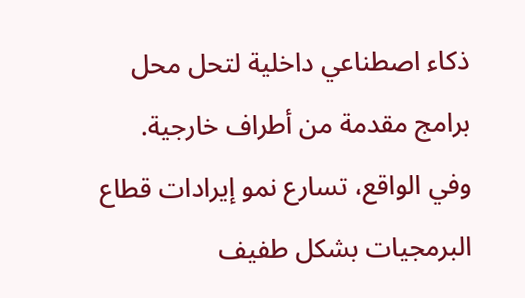ذكاء اصطناعي داخلية لتحل محل برامج مقدمة من أطراف خارجية.
وفي الواقع، تسارع نمو إيرادات قطاع البرمجيات بشكل طفيف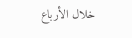خلال الأرباع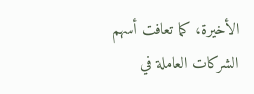الأخيرة، كما تعافت أسهم الشركات العاملة في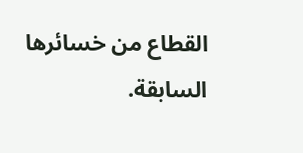القطاع من خسائرها السابقة.